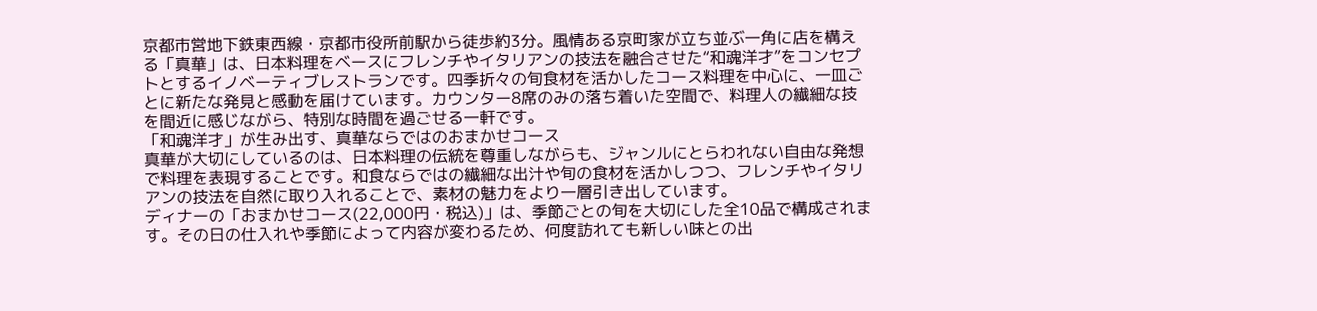京都市営地下鉄東西線・京都市役所前駅から徒歩約3分。風情ある京町家が立ち並ぶ一角に店を構える「真華」は、日本料理をベースにフレンチやイタリアンの技法を融合させた“和魂洋才”をコンセプトとするイノベーティブレストランです。四季折々の旬食材を活かしたコース料理を中心に、一皿ごとに新たな発見と感動を届けています。カウンター8席のみの落ち着いた空間で、料理人の繊細な技を間近に感じながら、特別な時間を過ごせる一軒です。
「和魂洋才」が生み出す、真華ならではのおまかせコース
真華が大切にしているのは、日本料理の伝統を尊重しながらも、ジャンルにとらわれない自由な発想で料理を表現することです。和食ならではの繊細な出汁や旬の食材を活かしつつ、フレンチやイタリアンの技法を自然に取り入れることで、素材の魅力をより一層引き出しています。
ディナーの「おまかせコース(22,000円・税込)」は、季節ごとの旬を大切にした全10品で構成されます。その日の仕入れや季節によって内容が変わるため、何度訪れても新しい味との出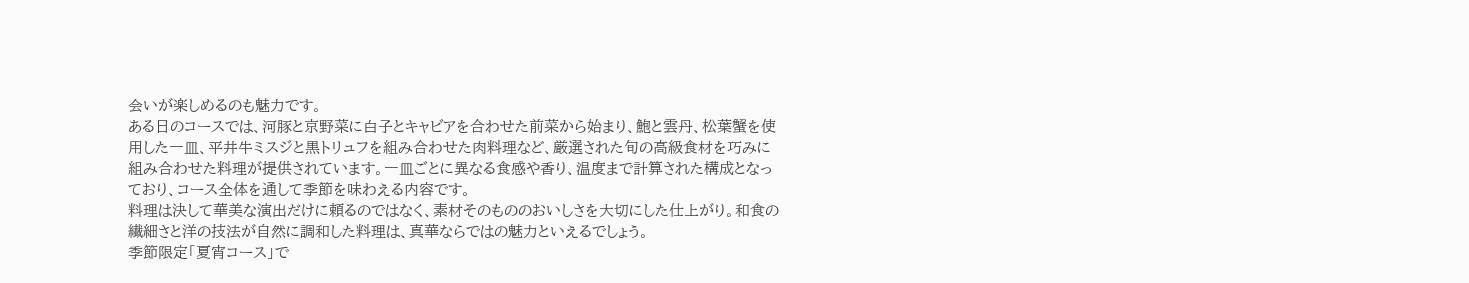会いが楽しめるのも魅力です。
ある日のコースでは、河豚と京野菜に白子とキャビアを合わせた前菜から始まり、鮑と雲丹、松葉蟹を使用した一皿、平井牛ミスジと黒トリュフを組み合わせた肉料理など、厳選された旬の高級食材を巧みに組み合わせた料理が提供されています。一皿ごとに異なる食感や香り、温度まで計算された構成となっており、コース全体を通して季節を味わえる内容です。
料理は決して華美な演出だけに頼るのではなく、素材そのもののおいしさを大切にした仕上がり。和食の繊細さと洋の技法が自然に調和した料理は、真華ならではの魅力といえるでしょう。
季節限定「夏宵コース」で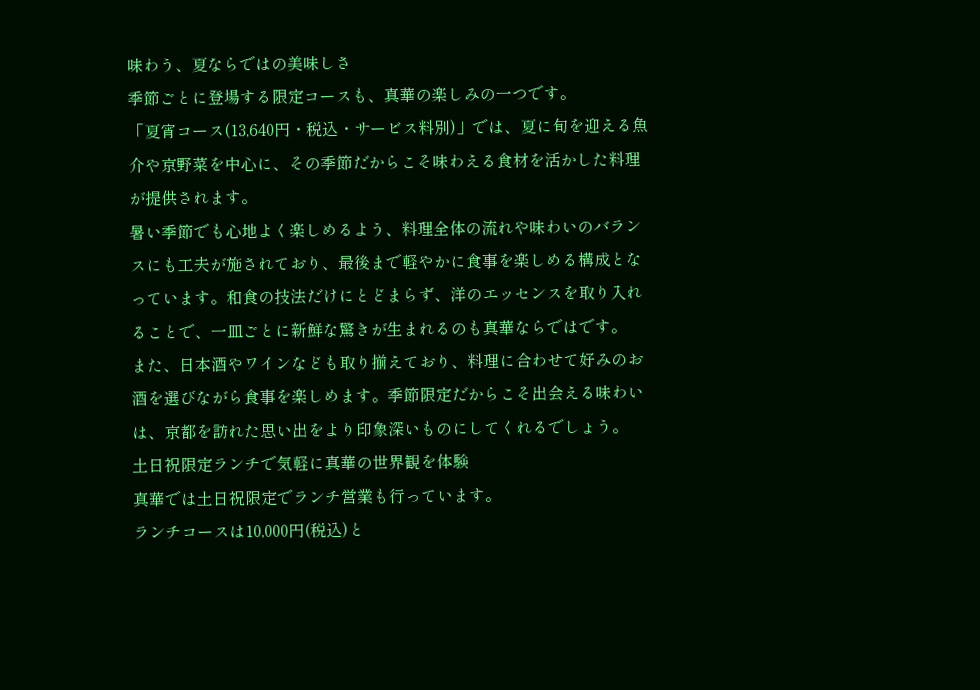味わう、夏ならではの美味しさ
季節ごとに登場する限定コースも、真華の楽しみの一つです。
「夏宵コース(13,640円・税込・サービス料別)」では、夏に旬を迎える魚介や京野菜を中心に、その季節だからこそ味わえる食材を活かした料理が提供されます。
暑い季節でも心地よく楽しめるよう、料理全体の流れや味わいのバランスにも工夫が施されており、最後まで軽やかに食事を楽しめる構成となっています。和食の技法だけにとどまらず、洋のエッセンスを取り入れることで、一皿ごとに新鮮な驚きが生まれるのも真華ならではです。
また、日本酒やワインなども取り揃えており、料理に合わせて好みのお酒を選びながら食事を楽しめます。季節限定だからこそ出会える味わいは、京都を訪れた思い出をより印象深いものにしてくれるでしょう。
土日祝限定ランチで気軽に真華の世界観を体験
真華では土日祝限定でランチ営業も行っています。
ランチコースは10,000円(税込)と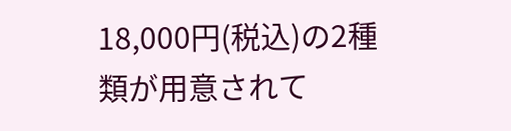18,000円(税込)の2種類が用意されて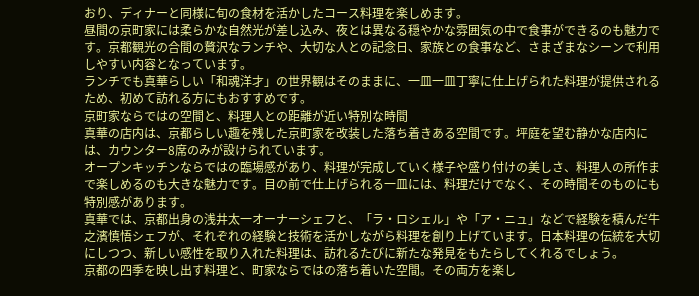おり、ディナーと同様に旬の食材を活かしたコース料理を楽しめます。
昼間の京町家には柔らかな自然光が差し込み、夜とは異なる穏やかな雰囲気の中で食事ができるのも魅力です。京都観光の合間の贅沢なランチや、大切な人との記念日、家族との食事など、さまざまなシーンで利用しやすい内容となっています。
ランチでも真華らしい「和魂洋才」の世界観はそのままに、一皿一皿丁寧に仕上げられた料理が提供されるため、初めて訪れる方にもおすすめです。
京町家ならではの空間と、料理人との距離が近い特別な時間
真華の店内は、京都らしい趣を残した京町家を改装した落ち着きある空間です。坪庭を望む静かな店内には、カウンター8席のみが設けられています。
オープンキッチンならではの臨場感があり、料理が完成していく様子や盛り付けの美しさ、料理人の所作まで楽しめるのも大きな魅力です。目の前で仕上げられる一皿には、料理だけでなく、その時間そのものにも特別感があります。
真華では、京都出身の浅井太一オーナーシェフと、「ラ・ロシェル」や「ア・ニュ」などで経験を積んだ牛之濱慎悟シェフが、それぞれの経験と技術を活かしながら料理を創り上げています。日本料理の伝統を大切にしつつ、新しい感性を取り入れた料理は、訪れるたびに新たな発見をもたらしてくれるでしょう。
京都の四季を映し出す料理と、町家ならではの落ち着いた空間。その両方を楽し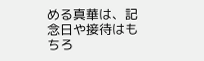める真華は、記念日や接待はもちろ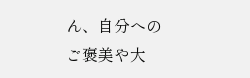ん、自分へのご褒美や大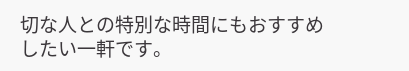切な人との特別な時間にもおすすめしたい一軒です。